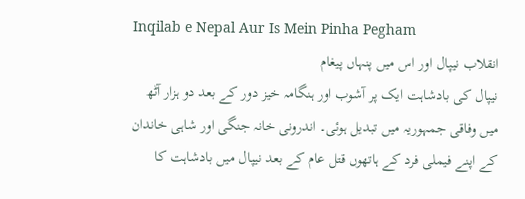Inqilab e Nepal Aur Is Mein Pinha Pegham
انقلاب نیپال اور اس میں پنہاں پیغام
نیپال کی بادشاہت ایک پر آشوب اور ہنگامہ خیز دور کے بعد دو ہزار آٹھ میں وفاقی جمہوریہ میں تبدیل ہوئی۔ اندرونی خانہ جنگی اور شاہی خاندان کے اپنے فیملی فرد کے ہاتھوں قتل عام کے بعد نیپال میں بادشاہت کا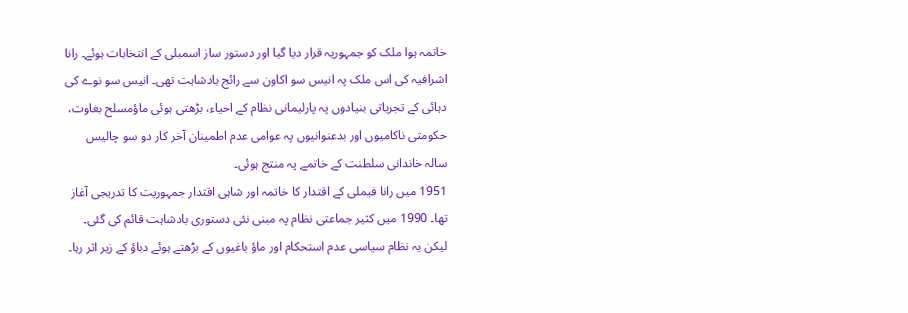خاتمہ ہوا ملک کو جمہوریہ قرار دیا گیا اور دستور ساز اسمبلی کے انتخابات ہوئے۔ رانا اشرافیہ کی اس ملک پہ انیس سو اکاون سے رائج بادشاہت تھی۔ انیس سو نوے کی دہائی کے تجرباتی بنیادوں پہ پارلیمانی نظام کے احیاء، بڑھتی ہوئی ماؤمسلح بغاوت، حکومتی ناکامیوں اور بدعنوانیوں پہ عوامی عدم اطمینان آخر کار دو سو چالیس سالہ خاندانی سلطنت کے خاتمے پہ منتج ہوئی۔
1951 میں رانا فیملی کے اقتدار کا خاتمہ اور شاہی اقتدار جمہوریت کا تدریجی آغاز تھا۔ 1990 میں کثیر جماعتی نظام پہ مبنی نئی دستوری بادشاہت قائم کی گئی۔ لیکن یہ نظام سیاسی عدم استحکام اور ماؤ باغیوں کے بڑھتے ہوئے دباؤ کے زیر اثر رہا۔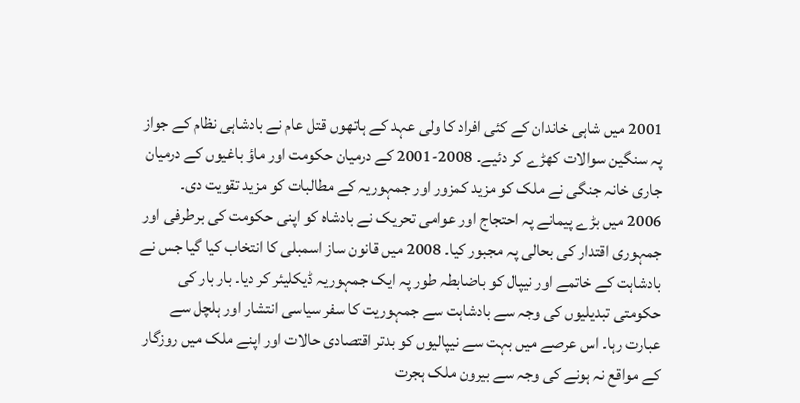2001 میں شاہی خاندان کے کئی افراد کا ولی عہد کے ہاتھوں قتل عام نے بادشاہی نظام کے جواز پہ سنگین سوالات کھڑے کر دئیے۔ 2008-2001 کے درمیان حکومت اور ماؤ باغیوں کے درمیان جاری خانہ جنگی نے ملک کو مزید کمزور اور جمہوریہ کے مطالبات کو مزید تقویت دی۔
2006 میں بڑے پیمانے پہ احتجاج اور عوامی تحریک نے بادشاہ کو اپنی حکومت کی برطرفی اور جمہوری اقتدار کی بحالی پہ مجبور کیا۔ 2008 میں قانون ساز اسمبلی کا انتخاب کیا گیا جس نے بادشاہت کے خاتمے اور نیپال کو باضابطہ طور پہ ایک جمہوریہ ڈیکلیئر کر دیا۔ بار بار کی حکومتی تبدیلیوں کی وجہ سے بادشاہت سے جمہوریت کا سفر سیاسی انتشار اور ہلچل سے عبارت رہا۔ اس عرصے میں بہت سے نیپالیوں کو بدتر اقتصادی حالات اور اپنے ملک میں روزگار کے مواقع نہ ہونے کی وجہ سے بیرون ملک ہجرت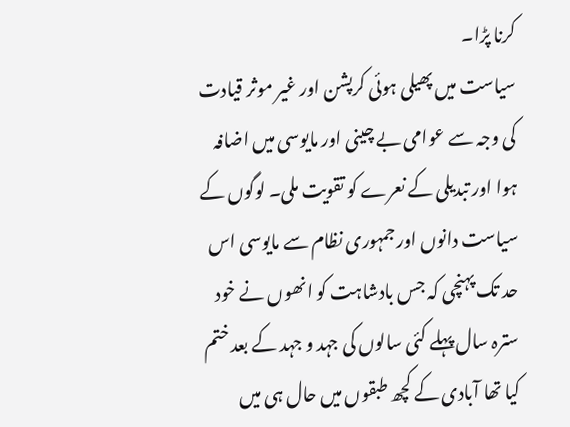کرنا پڑا۔
سیاست میں پھیلی ہوئی کرپشن اور غیر موثر قیادت کی وجہ سے عوامی بے چینی اور مایوسی میں اضافہ ہوا اور تبدیلی کے نعرے کو تقویت ملی۔ لوگوں کے سیاست دانوں اور جمہوری نظام سے مایوسی اس حد تک پہنچی کہ جس بادشاہت کو انھوں نے خود سترہ سال پہلے کئی سالوں کی جہد و جہد کے بعد ختم کیا تھا آبادی کے کچھ طبقوں میں حال ہی میں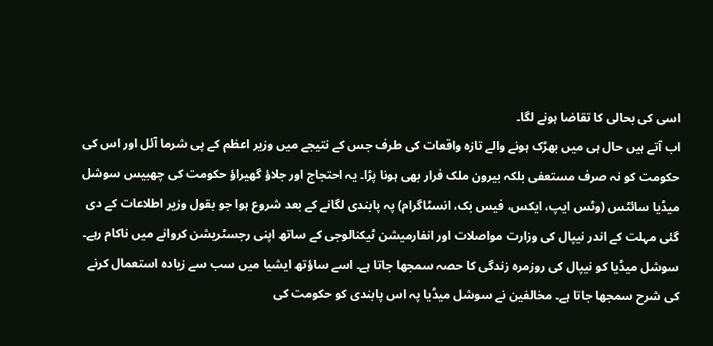اسی کی بحالی کا تقاضا ہونے لگا۔
اب آتے ہیں حال ہی میں بھڑک ہونے والے تازہ واقعات کی طرف جس کے نتیجے میں وزیر اعظم کے پی شرما آئل اور اس کی حکومت کو نہ صرف مستعفی بلکہ بیرون ملک فرار بھی ہونا پڑا۔ یہ احتجاج اور جلاؤ گھیراؤ حکومت کی چھبیس سوشل میڈیا سائٹس (وٹس ایپ، ایکس، فیس بک، انسٹاگرام) پہ پابندی لگانے کے بعد شروع ہوا جو بقول وزیر اطلاعات کے دی گئی مہلت کے اندر نیپال کی وزارت مواصلات اور انفارمیشن ٹیکنالوجی کے ساتھ اپنی رجسٹریشن کروانے میں ناکام رہے۔
سوشل میڈیا کو نیپال کی روزمرہ زندگی کا حصہ سمجھا جاتا ہے۔ اسے ساؤتھ ایشیا میں سب سے زیادہ استعمال کرنے کی شرح سمجھا جاتا ہے۔ مخالفین نے سوشل میڈیا پہ اس پابندی کو حکومت کی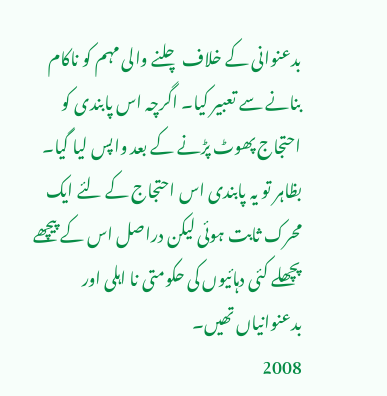بدعنوانی کے خلاف چلنے والی مہم کو ناکام بنانے سے تعبیر کیا۔ اگرچہ اس پابندی کو احتجاج پھوٹ پڑنے کے بعد واپس لیا گیا۔ بظاہر تو یہ پابندی اس احتجاج کے لئے ایک محرک ثابت ہوئی لیکن دراصل اس کے پیچھے پچھلے کئی دہائیوں کی حکومتی نا اہلی اور بدعنوانیاں تھیں۔
2008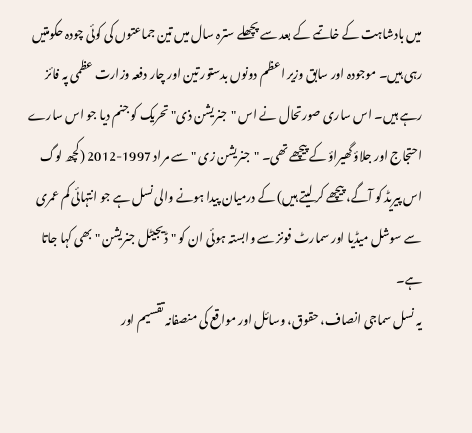میں بادشاہت کے خاتمے کے بعد سے پچھلے سترہ سال میں تین جماعتوں کی کوئی چودہ حکومتیں رہی ہیں۔ موجودہ اور سابق وزیر اعظم دونوں بدستور تین اور چار دفعہ وزارت عظمی پہ فائز رہے ہیں۔ اس ساری صورتحال نے اس "جنریشن ذی" تحریک کو جنم دیا جو اس سارے احتجاج اور جلاؤ گھیراؤ کے پیچھے تھی۔ "جنریشن زی " سے مراد 1997-2012 (کچھ لوگ اس پیریڈ کو آگے، پیچھے کر لیتے ہیں) کے درمیان پیدا ہونے والی نسل ہے جو انتہائی کم عمری سے سوشل میڈیا اور سمارٹ فونز سے وابستہ ہوئی ان کو "ڈیجیٹل جنریشن "بھی کہا جاتا ہے۔
یہ نسل سماجی انصاف، حقوق، وسائل اور مواقع کی منصفانہ تقسیم اور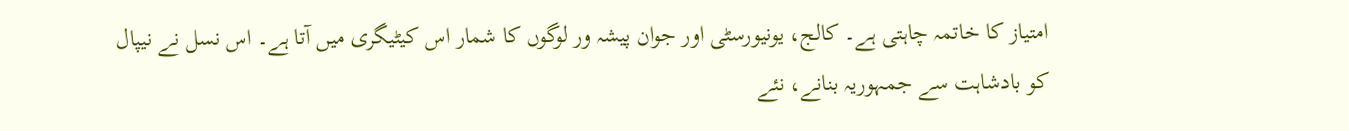امتیاز کا خاتمہ چاہتی ہے۔ کالج، یونیورسٹی اور جوان پیشہ ور لوگوں کا شمار اس کیٹیگری میں آتا ہے۔ اس نسل نے نیپال کو بادشاہت سے جمہوریہ بنانے، نئے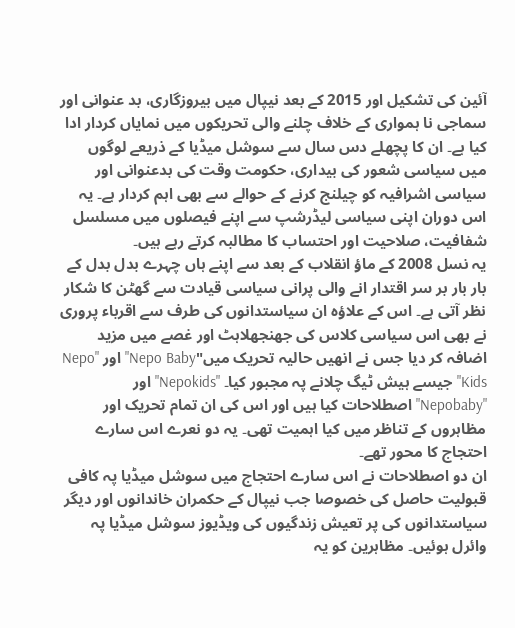آئین کی تشکیل اور 2015 کے بعد نیپال میں بیروزگاری، بد عنوانی اور سماجی نا ہمواری کے خلاف چلنے والی تحریکوں میں نمایاں کردار ادا کیا ہے۔ ان کا پچھلے دس سال سے سوشل میڈیا کے ذریعے لوگوں میں سیاسی شعور کی بیداری، حکومت وقت کی بدعنوانی اور سیاسی اشرافیہ کو چیلنج کرنے کے حوالے سے بھی اہم کردار ہے۔ یہ اس دوران اپنی سیاسی لیڈرشپ سے اپنے فیصلوں میں مسلسل شفافیت، صلاحیت اور احتساب کا مطالبہ کرتے رہے ہیں۔
یہ نسل 2008 کے ماؤ انقلاب کے بعد سے اپنے ہاں چہرے بدل بدل کے بار بار بر سر اقتدار انے والی پرانی سیاسی قیادت سے گھٹن کا شکار نظر آتی ہے۔ اس کے علاؤہ ان سیاستدانوں کی طرف سے اقرباء پروری نے بھی اس سیاسی کلاس کی جھنجھلاہٹ اور غصے میں مزید اضافہ کر دیا جس نے انھیں حالیہ تحریک میں"Nepo Baby" اور "Nepo Kids"جیسے ہیش ٹیگ چلانے پہ مجبور کیا۔ "Nepokids" اور "Nepobaby" اصطلاحات کیا ہیں اور اس کی ان تمام تحریک اور مظاہروں کے تناظر میں کیا اہمیت تھی۔ یہ دو نعرے اس سارے احتجاج کا محور تھے۔
ان دو اصطلاحات نے اس سارے احتجاج میں سوشل میڈیا پہ کافی قبولیت حاصل کی خصوصا جب نیپال کے حکمران خاندانوں اور دیگر سیاستدانوں کی پر تعیش زندگیوں کی ویڈیوز سوشل میڈیا پہ وائرل ہوئیں۔ مظاہرین کو یہ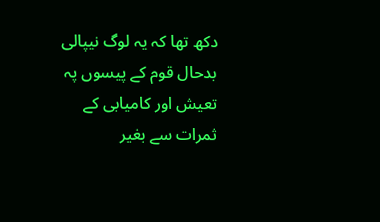دکھ تھا کہ یہ لوگ نیپالی بدحال قوم کے پیسوں پہ تعیش اور کامیابی کے ثمرات سے بغیر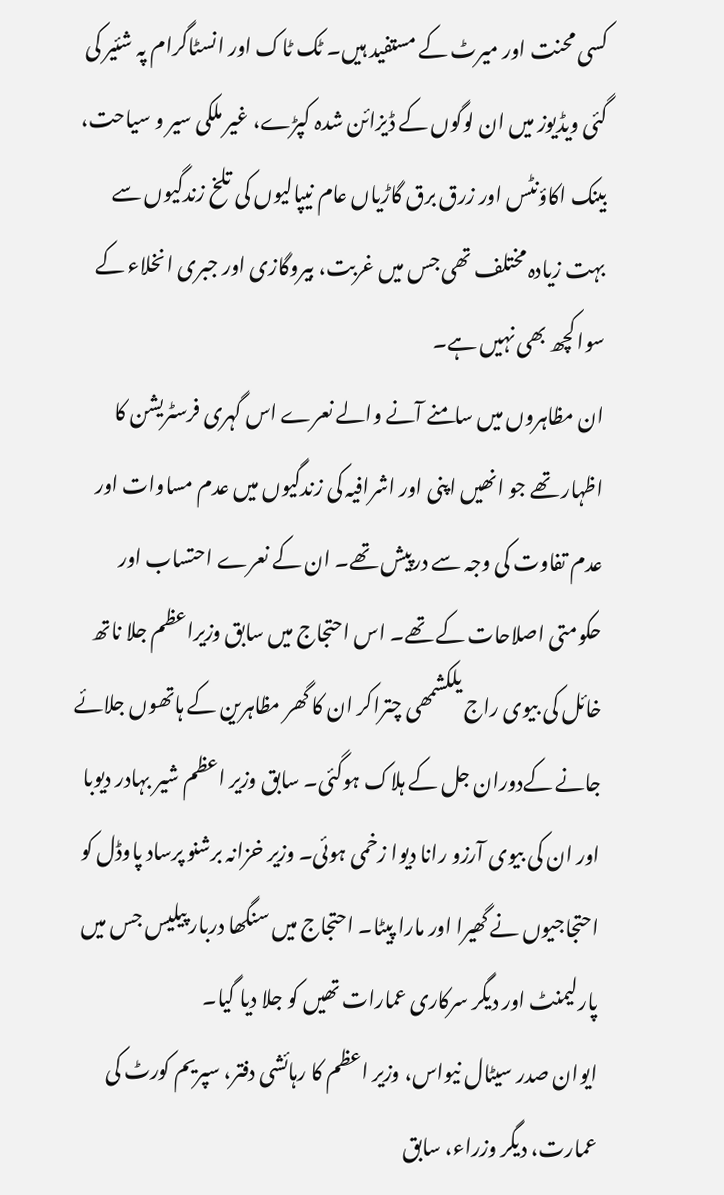کسی محنت اور میرٹ کے مستفید ہیں۔ ٹک ٹاک اور انسٹاگرام پہ شئیر کی گئی ویڈیوز میں ان لوگوں کے ڈیزائن شدہ کپڑے، غیر ملکی سیر و سیاحت، بینک اکاؤنٹس اور زرق برق گاڑیاں عام نیپالیوں کی تلخ زندگیوں سے بہت زیادہ مختلف تھی جس میں غربت، بیروگازی اور جبری انخلاء کے سوا کچھ بھی نہیں ہے۔
ان مظاہروں میں سامنے آنے والے نعرے اس گہری فرسٹریشن کا اظہار تھے جو انھیں اپنی اور اشرافیہ کی زندگیوں میں عدم مساوات اور عدم تفاوت کی وجہ سے درپیش تھے۔ ان کے نعرے احتساب اور حکومتی اصلاحات کے تھے۔ اس احتجاج میں سابق وزیراعظم جلا ناتھ خائل کی بیوی راج یلکشمھی چتراکر ان کا گھر مظاہرین کے ہاتھوں جلائے جانے کےدوران جل کے ہلاک ہوگئی۔ سابق وزیر اعظم شیر بہادر دیوبا اور ان کی بیوی آرزو رانا دیوا زخمی ہوئی۔ وزیر خزانہ برشنو پرساد پاوڈل کو احتجاجیوں نے گھیرا اور مارا پیٹا۔ احتجاج میں سنگھا دربار پیلیس جس میں پارلیمنٹ اور دیگر سرکاری عمارات تھیں کو جلا دیا گیا۔
ایوان صدر سیٹال نیواس، وزیر اعظم کا رہائشی دفتر، سپریم کورٹ کی عمارت، دیگر وزراء، سابق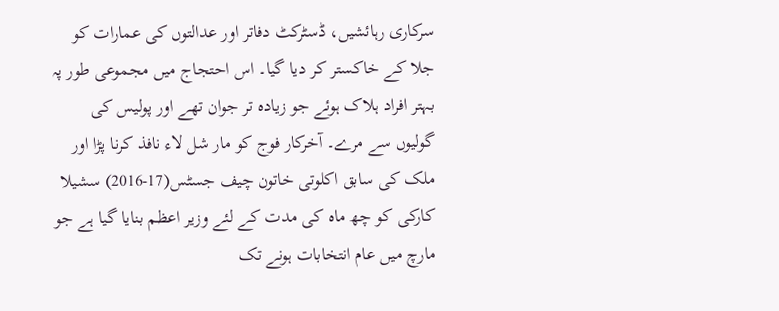سرکاری رہائشیں، ڈسٹرکٹ دفاتر اور عدالتوں کی عمارات کو جلا کے خاکستر کر دیا گیا۔ اس احتجاج میں مجموعی طور پہ بہتر افراد ہلاک ہوئے جو زیادہ تر جوان تھے اور پولیس کی گولیوں سے مرے۔ آخرکار فوج کو مار شل لاء نافذ کرنا پڑا اور ملک کی سابق اکلوتی خاتون چیف جسٹس(17-2016) سشیلا کارکی کو چھ ماہ کی مدت کے لئے وزیر اعظم بنایا گیا ہے جو مارچ میں عام انتخابات ہونے تک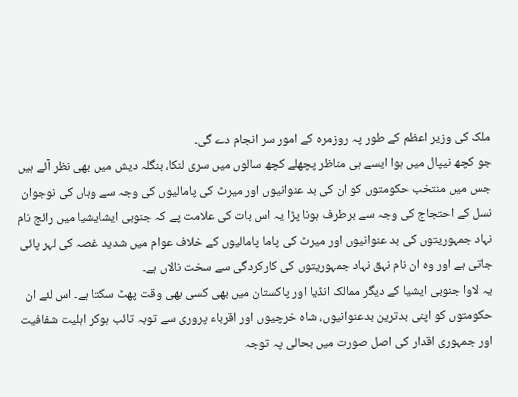ملک کی وزیر اعظم کے طور پہ روزمرہ کے امور سر انجام دے گی۔
جو کچھ نیپال میں ہوا ایسے ہی مناظر پچھلے کچھ سالوں میں سری لنکا، بنگلہ دیش میں بھی نظر آئے ہیں جس میں منتخب حکومتوں کو ان کی بد عنوانیوں اور میرٹ کی پامالیوں کی وجہ سے وہاں کی نوجوان نسل کے احتجاج کی وجہ سے برطرف ہونا پڑا یہ اس بات کی علامت پے کہ جنوبی ایشایشیا میں رائج نام نہاد جمہوریتوں کی بد عنوانیوں اور میرٹ کی پاما پامالیوں کے خلاف عوام میں شدید غصہ کی لہر پائی جاتی ہے اور وہ ان نام نہق نہاد جمہوریتوں کی کارکردگی سے سخت نالاں ہے۔
یہ لاوا جنوبی ایشیا کے دیگر ممالک انڈیا اور پاکستان میں بھی کسی بھی وقت پھٹ سکتا ہے۔ اس لئے ان حکومتوں کو اپنی بدترین بدعنوانیوں، شاہ خرچیوں اور اقرباء پروری سے توبہ تائب ہوکر اہلیت شفافیت اور جمہوری اقدار کی اصل صورت میں بحالی پہ توجہ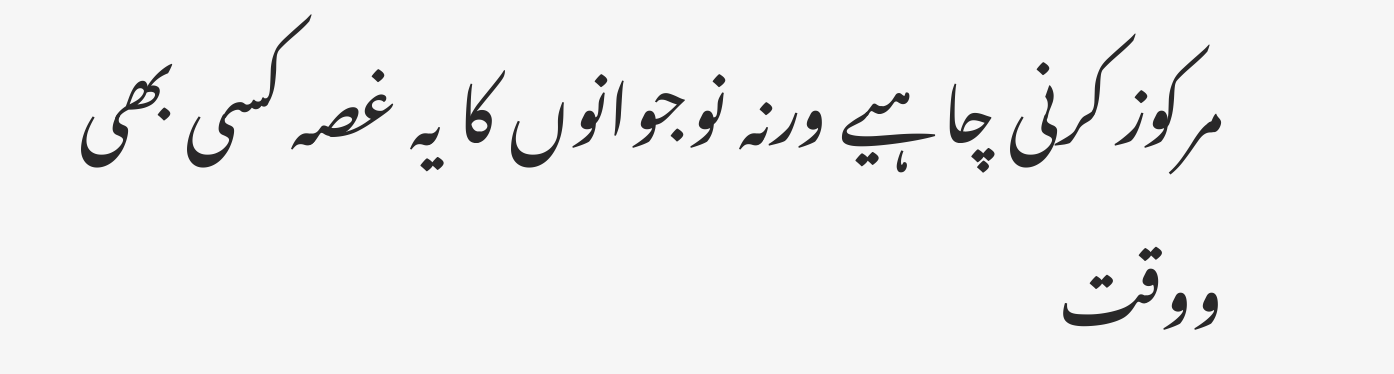مرکوز کرنی چاہیے ورنہ نوجوانوں کا یہ غصہ کسی بھی ووقت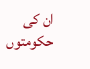ان کی حکومتوں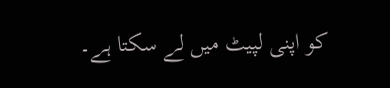کو اپنی لپیٹ میں لے سکتا ہے۔